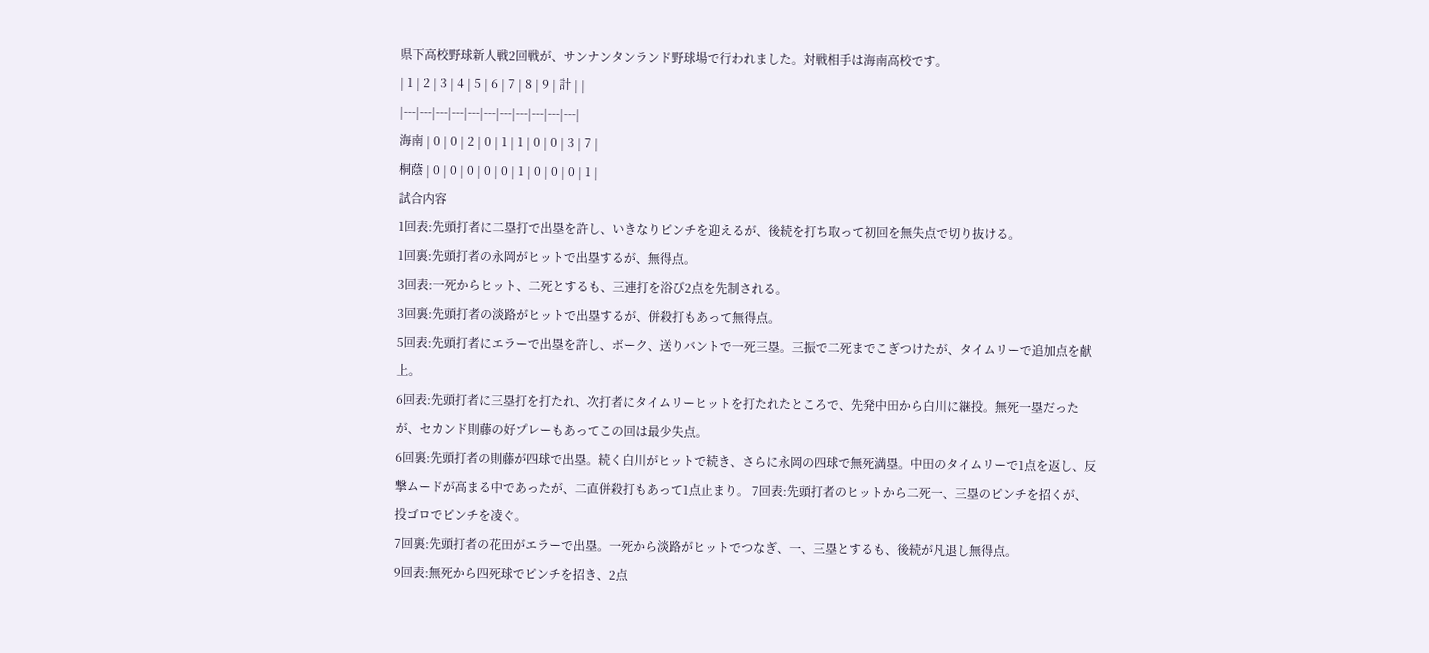県下高校野球新人戦2回戦が、サンナンタンランド野球場で行われました。対戦相手は海南高校です。
| 1 | 2 | 3 | 4 | 5 | 6 | 7 | 8 | 9 | 計 | |
|---|---|---|---|---|---|---|---|---|---|---|
海南 | 0 | 0 | 2 | 0 | 1 | 1 | 0 | 0 | 3 | 7 |
桐蔭 | 0 | 0 | 0 | 0 | 0 | 1 | 0 | 0 | 0 | 1 |
試合内容
1回表:先頭打者に二塁打で出塁を許し、いきなりピンチを迎えるが、後続を打ち取って初回を無失点で切り抜ける。
1回裏:先頭打者の永岡がヒットで出塁するが、無得点。
3回表:一死からヒット、二死とするも、三連打を浴び2点を先制される。
3回裏:先頭打者の淡路がヒットで出塁するが、併殺打もあって無得点。
5回表:先頭打者にエラーで出塁を許し、ボーク、送りバントで一死三塁。三振で二死までこぎつけたが、タイムリーで追加点を献上。
6回表:先頭打者に三塁打を打たれ、次打者にタイムリーヒットを打たれたところで、先発中田から白川に継投。無死一塁だったが、セカンド則藤の好プレーもあってこの回は最少失点。
6回裏:先頭打者の則藤が四球で出塁。続く白川がヒットで続き、さらに永岡の四球で無死満塁。中田のタイムリーで1点を返し、反撃ムードが高まる中であったが、二直併殺打もあって1点止まり。 7回表:先頭打者のヒットから二死一、三塁のピンチを招くが、投ゴロでピンチを凌ぐ。
7回裏:先頭打者の花田がエラーで出塁。一死から淡路がヒットでつなぎ、一、三塁とするも、後続が凡退し無得点。
9回表:無死から四死球でピンチを招き、2点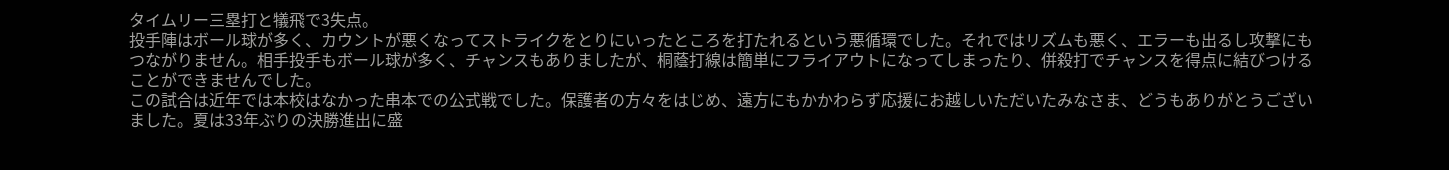タイムリー三塁打と犠飛で3失点。
投手陣はボール球が多く、カウントが悪くなってストライクをとりにいったところを打たれるという悪循環でした。それではリズムも悪く、エラーも出るし攻撃にもつながりません。相手投手もボール球が多く、チャンスもありましたが、桐蔭打線は簡単にフライアウトになってしまったり、併殺打でチャンスを得点に結びつけることができませんでした。
この試合は近年では本校はなかった串本での公式戦でした。保護者の方々をはじめ、遠方にもかかわらず応援にお越しいただいたみなさま、どうもありがとうございました。夏は33年ぶりの決勝進出に盛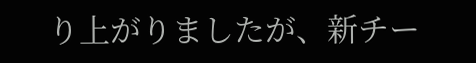り上がりましたが、新チー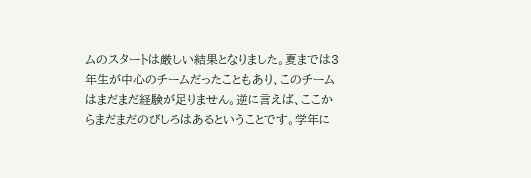ムのスタートは厳しい結果となりました。夏までは3年生が中心のチームだったこともあり、このチームはまだまだ経験が足りません。逆に言えば、ここからまだまだのびしろはあるということです。学年に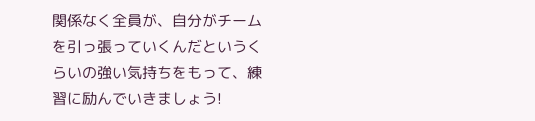関係なく全員が、自分がチームを引っ張っていくんだというくらいの強い気持ちをもって、練習に励んでいきましょう!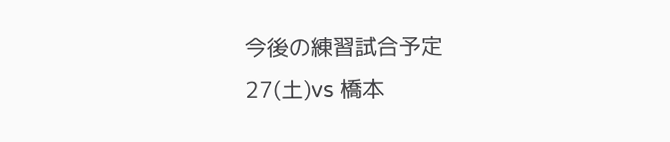今後の練習試合予定
27(土)vs 橋本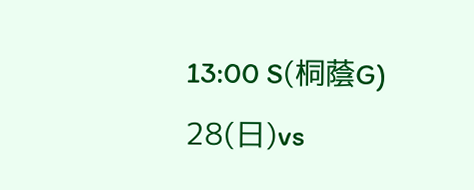13:00 S(桐蔭G)
28(日)vs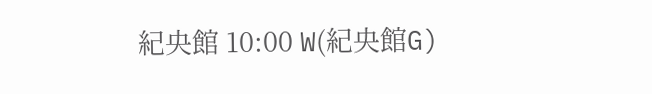紀央館 10:00 W(紀央館G)